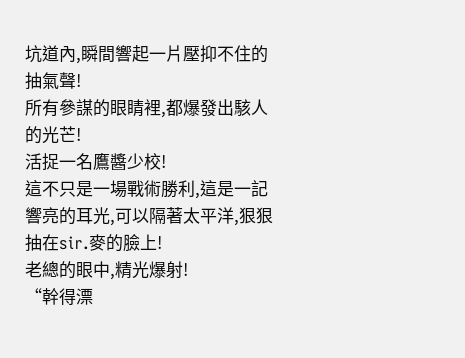坑道內,瞬間響起一片壓抑不住的抽氣聲!
所有參謀的眼睛裡,都爆發出駭人的光芒!
活捉一名鷹醬少校!
這不只是一場戰術勝利,這是一記響亮的耳光,可以隔著太平洋,狠狠抽在sir.麥的臉上!
老總的眼中,精光爆射!
“幹得漂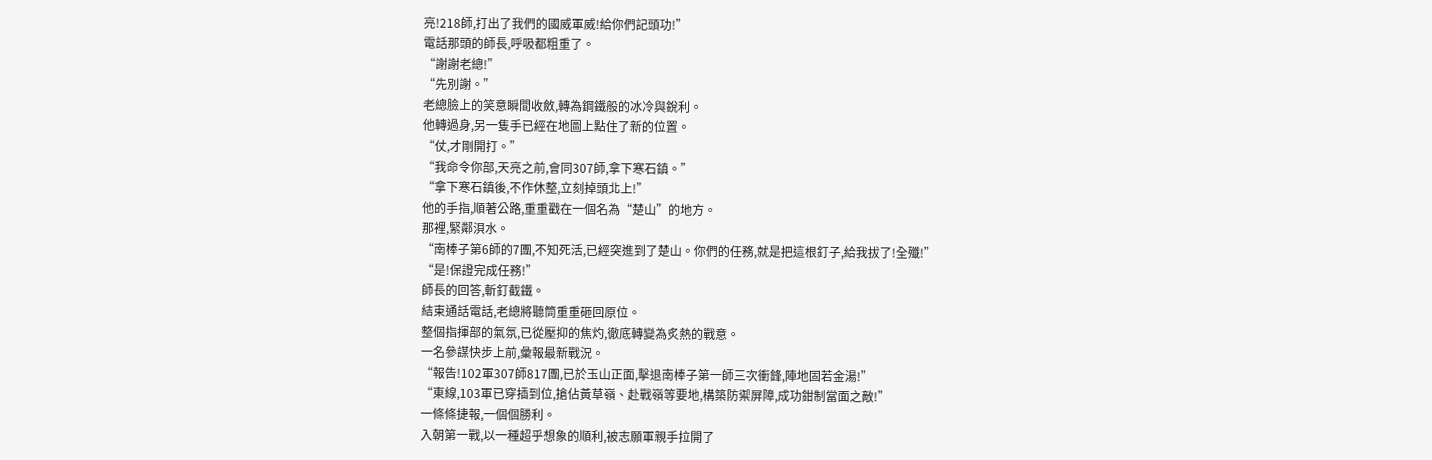亮!218師,打出了我們的國威軍威!給你們記頭功!”
電話那頭的師長,呼吸都粗重了。
“謝謝老總!”
“先別謝。”
老總臉上的笑意瞬間收斂,轉為鋼鐵般的冰冷與銳利。
他轉過身,另一隻手已經在地圖上點住了新的位置。
“仗,才剛開打。”
“我命令你部,天亮之前,會同307師,拿下寒石鎮。”
“拿下寒石鎮後,不作休整,立刻掉頭北上!”
他的手指,順著公路,重重戳在一個名為“楚山”的地方。
那裡,緊鄰浿水。
“南棒子第6師的7團,不知死活,已經突進到了楚山。你們的任務,就是把這根釘子,給我拔了!全殲!”
“是!保證完成任務!”
師長的回答,斬釘截鐵。
結束通話電話,老總將聽筒重重砸回原位。
整個指揮部的氣氛,已從壓抑的焦灼,徹底轉變為炙熱的戰意。
一名參謀快步上前,彙報最新戰況。
“報告!102軍307師817團,已於玉山正面,擊退南棒子第一師三次衝鋒,陣地固若金湯!”
“東線,103軍已穿插到位,搶佔黃草嶺、赴戰嶺等要地,構築防禦屏障,成功鉗制當面之敵!”
一條條捷報,一個個勝利。
入朝第一戰,以一種超乎想象的順利,被志願軍親手拉開了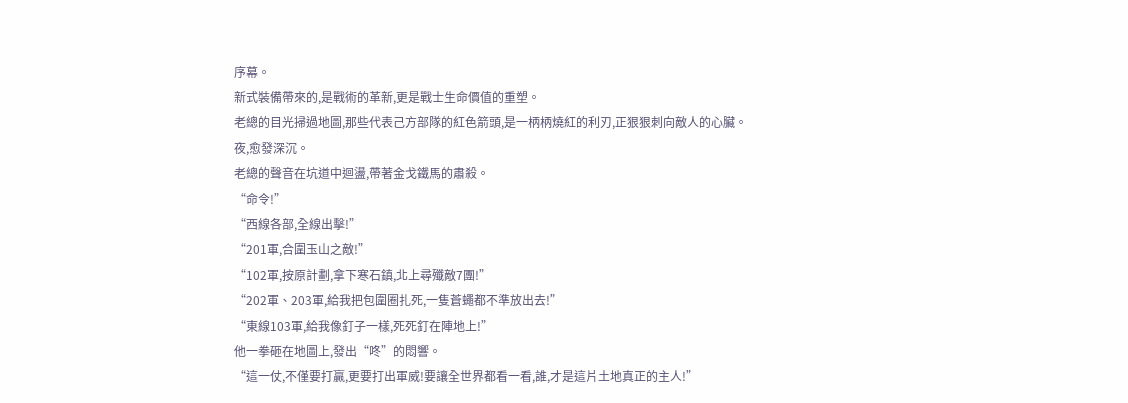序幕。
新式裝備帶來的,是戰術的革新,更是戰士生命價值的重塑。
老總的目光掃過地圖,那些代表己方部隊的紅色箭頭,是一柄柄燒紅的利刃,正狠狠刺向敵人的心臟。
夜,愈發深沉。
老總的聲音在坑道中迴盪,帶著金戈鐵馬的肅殺。
“命令!”
“西線各部,全線出擊!”
“201軍,合圍玉山之敵!”
“102軍,按原計劃,拿下寒石鎮,北上尋殲敵7團!”
“202軍、203軍,給我把包圍圈扎死,一隻蒼蠅都不準放出去!”
“東線103軍,給我像釘子一樣,死死釘在陣地上!”
他一拳砸在地圖上,發出“咚”的悶響。
“這一仗,不僅要打贏,更要打出軍威!要讓全世界都看一看,誰,才是這片土地真正的主人!”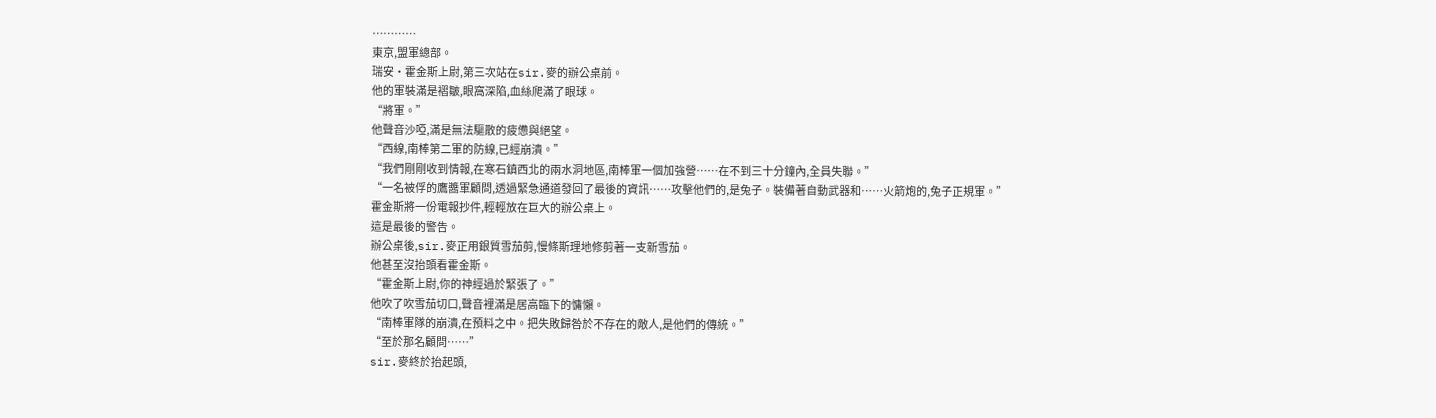…………
東京,盟軍總部。
瑞安·霍金斯上尉,第三次站在sir.麥的辦公桌前。
他的軍裝滿是褶皺,眼窩深陷,血絲爬滿了眼球。
“將軍。”
他聲音沙啞,滿是無法驅散的疲憊與絕望。
“西線,南棒第二軍的防線,已經崩潰。”
“我們剛剛收到情報,在寒石鎮西北的兩水洞地區,南棒軍一個加強營……在不到三十分鐘內,全員失聯。”
“一名被俘的鷹醬軍顧問,透過緊急通道發回了最後的資訊……攻擊他們的,是兔子。裝備著自動武器和……火箭炮的,兔子正規軍。”
霍金斯將一份電報抄件,輕輕放在巨大的辦公桌上。
這是最後的警告。
辦公桌後,sir.麥正用銀質雪茄剪,慢條斯理地修剪著一支新雪茄。
他甚至沒抬頭看霍金斯。
“霍金斯上尉,你的神經過於緊張了。”
他吹了吹雪茄切口,聲音裡滿是居高臨下的慵懶。
“南棒軍隊的崩潰,在預料之中。把失敗歸咎於不存在的敵人,是他們的傳統。”
“至於那名顧問……”
sir.麥終於抬起頭,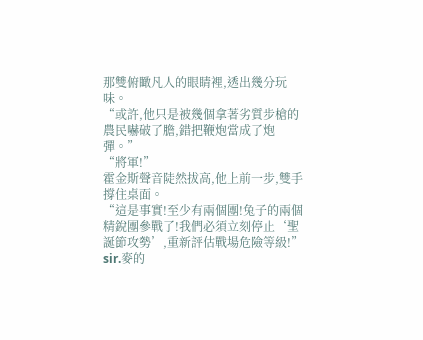那雙俯瞰凡人的眼睛裡,透出幾分玩味。
“或許,他只是被幾個拿著劣質步槍的農民嚇破了膽,錯把鞭炮當成了炮彈。”
“將軍!”
霍金斯聲音陡然拔高,他上前一步,雙手撐住桌面。
“這是事實!至少有兩個團!兔子的兩個精銳團參戰了!我們必須立刻停止‘聖誕節攻勢’,重新評估戰場危險等級!”
sir.麥的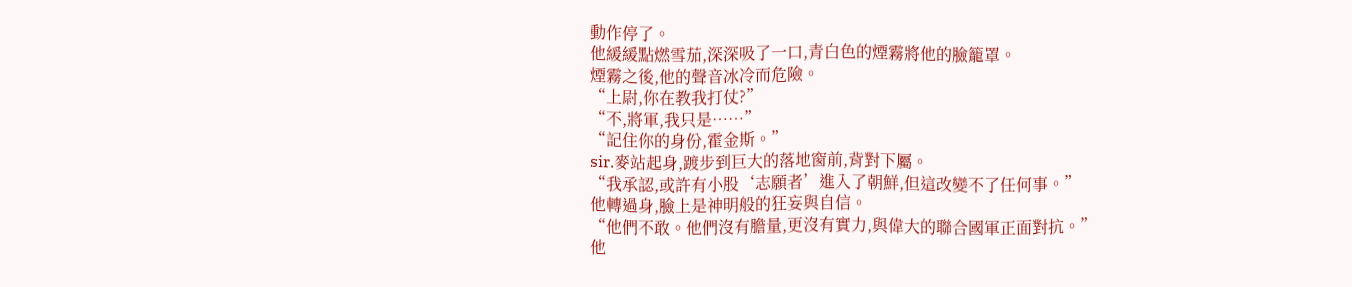動作停了。
他緩緩點燃雪茄,深深吸了一口,青白色的煙霧將他的臉籠罩。
煙霧之後,他的聲音冰冷而危險。
“上尉,你在教我打仗?”
“不,將軍,我只是……”
“記住你的身份,霍金斯。”
sir.麥站起身,踱步到巨大的落地窗前,背對下屬。
“我承認,或許有小股‘志願者’進入了朝鮮,但這改變不了任何事。”
他轉過身,臉上是神明般的狂妄與自信。
“他們不敢。他們沒有膽量,更沒有實力,與偉大的聯合國軍正面對抗。”
他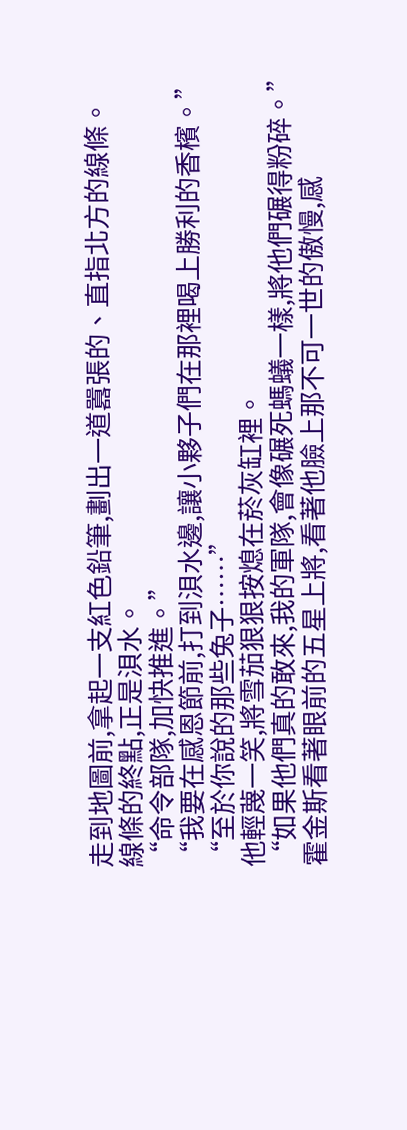走到地圖前,拿起一支紅色鉛筆,劃出一道囂張的、直指北方的線條。
線條的終點,正是浿水。
“命令部隊,加快推進。”
“我要在感恩節前,打到浿水邊,讓小夥子們在那裡喝上勝利的香檳。”
“至於你說的那些兔子……”
他輕蔑一笑,將雪茄狠狠按熄在菸灰缸裡。
“如果他們真的敢來,我的軍隊,會像碾死螞蟻一樣,將他們碾得粉碎。”
霍金斯看著眼前的五星上將,看著他臉上那不可一世的傲慢,感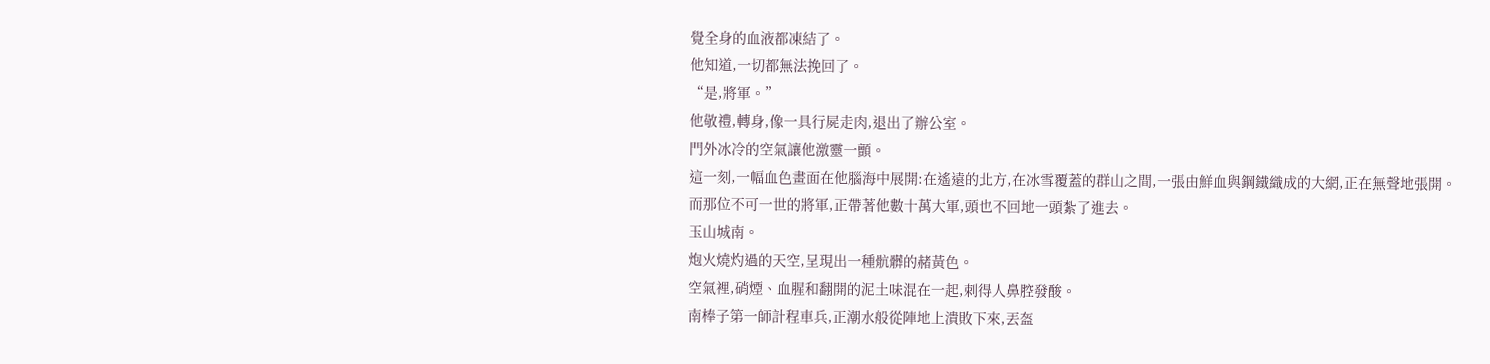覺全身的血液都凍結了。
他知道,一切都無法挽回了。
“是,將軍。”
他敬禮,轉身,像一具行屍走肉,退出了辦公室。
門外冰冷的空氣讓他激靈一顫。
這一刻,一幅血色畫面在他腦海中展開:在遙遠的北方,在冰雪覆蓋的群山之間,一張由鮮血與鋼鐵織成的大網,正在無聲地張開。
而那位不可一世的將軍,正帶著他數十萬大軍,頭也不回地一頭紮了進去。
玉山城南。
炮火燒灼過的天空,呈現出一種骯髒的赭黃色。
空氣裡,硝煙、血腥和翻開的泥土味混在一起,刺得人鼻腔發酸。
南棒子第一師計程車兵,正潮水般從陣地上潰敗下來,丟盔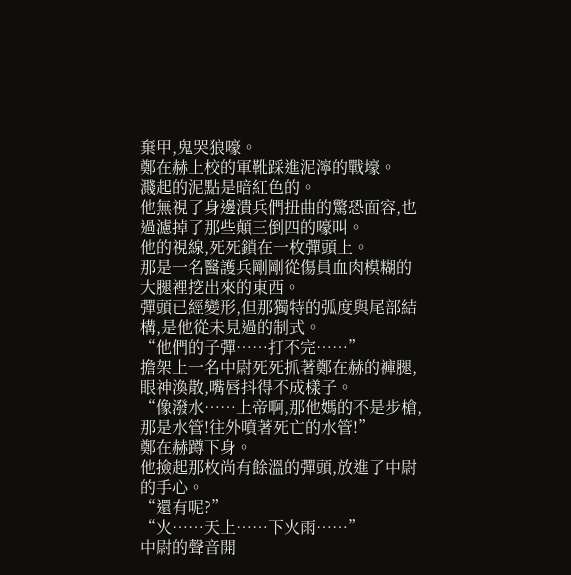棄甲,鬼哭狼嚎。
鄭在赫上校的軍靴踩進泥濘的戰壕。
濺起的泥點是暗紅色的。
他無視了身邊潰兵們扭曲的驚恐面容,也過濾掉了那些顛三倒四的嚎叫。
他的視線,死死鎖在一枚彈頭上。
那是一名醫護兵剛剛從傷員血肉模糊的大腿裡挖出來的東西。
彈頭已經變形,但那獨特的弧度與尾部結構,是他從未見過的制式。
“他們的子彈……打不完……”
擔架上一名中尉死死抓著鄭在赫的褲腿,眼神渙散,嘴唇抖得不成樣子。
“像潑水……上帝啊,那他媽的不是步槍,那是水管!往外噴著死亡的水管!”
鄭在赫蹲下身。
他撿起那枚尚有餘溫的彈頭,放進了中尉的手心。
“還有呢?”
“火……天上……下火雨……”
中尉的聲音開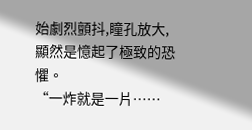始劇烈顫抖,瞳孔放大,顯然是憶起了極致的恐懼。
“一炸就是一片……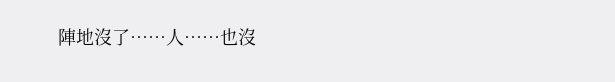陣地沒了……人……也沒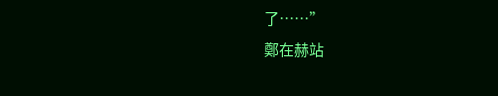了……”
鄭在赫站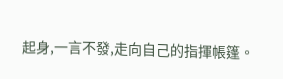起身,一言不發,走向自己的指揮帳篷。